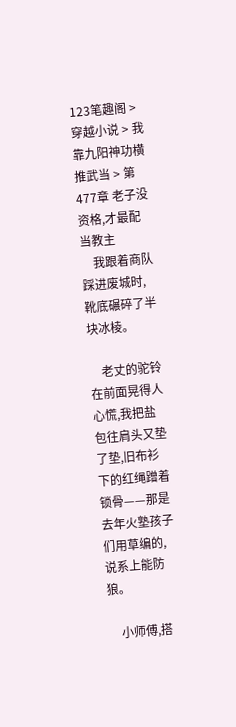123笔趣阁 > 穿越小说 > 我靠九阳神功横推武当 > 第477章 老子没资格,才最配当教主
    我跟着商队踩进废城时,靴底碾碎了半块冰棱。

    老丈的驼铃在前面晃得人心慌,我把盐包往肩头又垫了垫,旧布衫下的红绳蹭着锁骨——那是去年火塾孩子们用草编的,说系上能防狼。

    小师傅,搭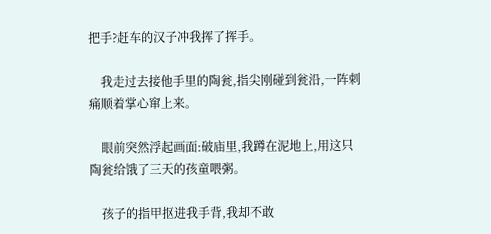把手?赶车的汉子冲我挥了挥手。

    我走过去接他手里的陶瓮,指尖刚碰到瓮沿,一阵刺痛顺着掌心窜上来。

    眼前突然浮起画面:破庙里,我蹲在泥地上,用这只陶瓮给饿了三天的孩童喂粥。

    孩子的指甲抠进我手背,我却不敢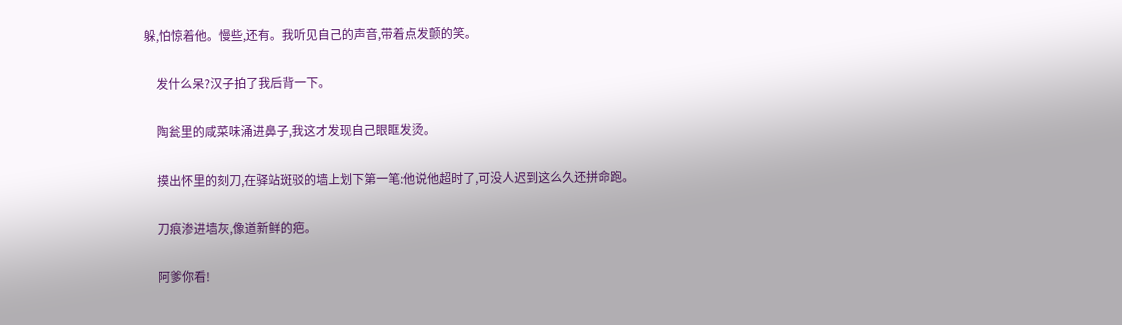躲,怕惊着他。慢些,还有。我听见自己的声音,带着点发颤的笑。

    发什么呆?汉子拍了我后背一下。

    陶瓮里的咸菜味涌进鼻子,我这才发现自己眼眶发烫。

    摸出怀里的刻刀,在驿站斑驳的墙上划下第一笔:他说他超时了,可没人迟到这么久还拼命跑。

    刀痕渗进墙灰,像道新鲜的疤。

    阿爹你看!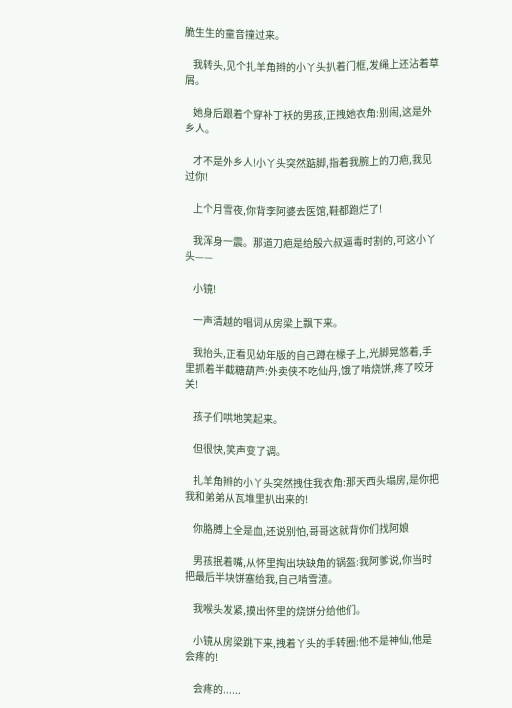脆生生的童音撞过来。

    我转头,见个扎羊角辫的小丫头扒着门框,发绳上还沾着草屑。

    她身后跟着个穿补丁袄的男孩,正拽她衣角:别闹,这是外乡人。

    才不是外乡人!小丫头突然踮脚,指着我腕上的刀疤,我见过你!

    上个月雪夜,你背李阿婆去医馆,鞋都跑烂了!

    我浑身一震。那道刀疤是给殷六叔逼毒时割的,可这小丫头——

    小镜!

    一声清越的唱词从房梁上飘下来。

    我抬头,正看见幼年版的自己蹲在椽子上,光脚晃悠着,手里抓着半截糖葫芦:外卖侠不吃仙丹,饿了啃烧饼,疼了咬牙关!

    孩子们哄地笑起来。

    但很快,笑声变了调。

    扎羊角辫的小丫头突然拽住我衣角:那天西头塌房,是你把我和弟弟从瓦堆里扒出来的!

    你胳膊上全是血,还说别怕,哥哥这就背你们找阿娘

    男孩抿着嘴,从怀里掏出块缺角的锅盔:我阿爹说,你当时把最后半块饼塞给我,自己啃雪渣。

    我喉头发紧,摸出怀里的烧饼分给他们。

    小镜从房梁跳下来,拽着丫头的手转圈:他不是神仙,他是会疼的!

    会疼的......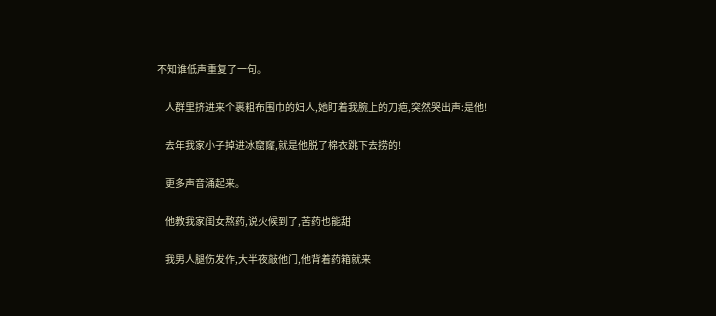不知谁低声重复了一句。

    人群里挤进来个裹粗布围巾的妇人,她盯着我腕上的刀疤,突然哭出声:是他!

    去年我家小子掉进冰窟窿,就是他脱了棉衣跳下去捞的!

    更多声音涌起来。

    他教我家闺女熬药,说火候到了,苦药也能甜

    我男人腿伤发作,大半夜敲他门,他背着药箱就来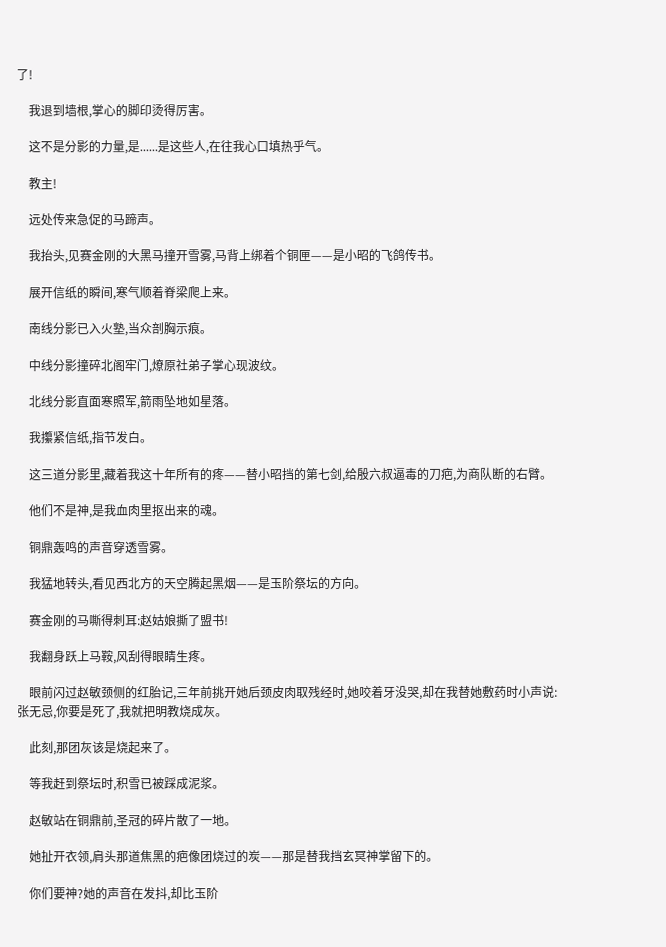了!

    我退到墙根,掌心的脚印烫得厉害。

    这不是分影的力量,是......是这些人,在往我心口填热乎气。

    教主!

    远处传来急促的马蹄声。

    我抬头,见赛金刚的大黑马撞开雪雾,马背上绑着个铜匣——是小昭的飞鸽传书。

    展开信纸的瞬间,寒气顺着脊梁爬上来。

    南线分影已入火塾,当众剖胸示痕。

    中线分影撞碎北阁牢门,燎原社弟子掌心现波纹。

    北线分影直面寒照军,箭雨坠地如星落。

    我攥紧信纸,指节发白。

    这三道分影里,藏着我这十年所有的疼——替小昭挡的第七剑,给殷六叔逼毒的刀疤,为商队断的右臂。

    他们不是神,是我血肉里抠出来的魂。

    铜鼎轰鸣的声音穿透雪雾。

    我猛地转头,看见西北方的天空腾起黑烟——是玉阶祭坛的方向。

    赛金刚的马嘶得刺耳:赵姑娘撕了盟书!

    我翻身跃上马鞍,风刮得眼睛生疼。

    眼前闪过赵敏颈侧的红胎记,三年前挑开她后颈皮肉取残经时,她咬着牙没哭,却在我替她敷药时小声说:张无忌,你要是死了,我就把明教烧成灰。

    此刻,那团灰该是烧起来了。

    等我赶到祭坛时,积雪已被踩成泥浆。

    赵敏站在铜鼎前,圣冠的碎片散了一地。

    她扯开衣领,肩头那道焦黑的疤像团烧过的炭——那是替我挡玄冥神掌留下的。

    你们要神?她的声音在发抖,却比玉阶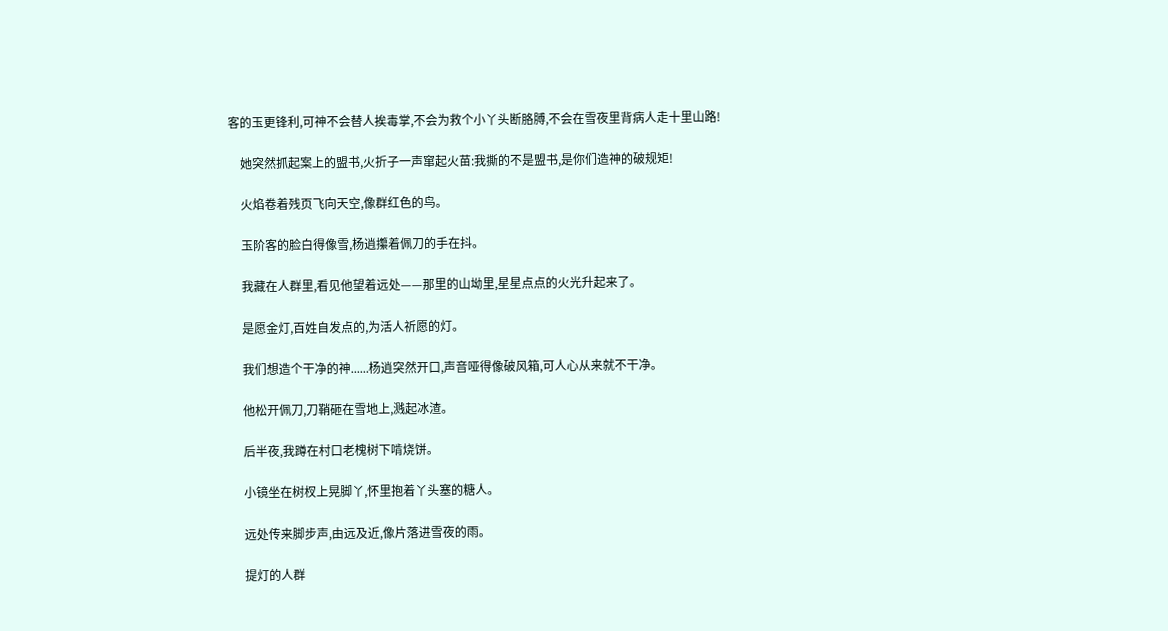客的玉更锋利,可神不会替人挨毒掌,不会为救个小丫头断胳膊,不会在雪夜里背病人走十里山路!

    她突然抓起案上的盟书,火折子一声窜起火苗:我撕的不是盟书,是你们造神的破规矩!

    火焰卷着残页飞向天空,像群红色的鸟。

    玉阶客的脸白得像雪,杨逍攥着佩刀的手在抖。

    我藏在人群里,看见他望着远处——那里的山坳里,星星点点的火光升起来了。

    是愿金灯,百姓自发点的,为活人祈愿的灯。

    我们想造个干净的神......杨逍突然开口,声音哑得像破风箱,可人心从来就不干净。

    他松开佩刀,刀鞘砸在雪地上,溅起冰渣。

    后半夜,我蹲在村口老槐树下啃烧饼。

    小镜坐在树杈上晃脚丫,怀里抱着丫头塞的糖人。

    远处传来脚步声,由远及近,像片落进雪夜的雨。

    提灯的人群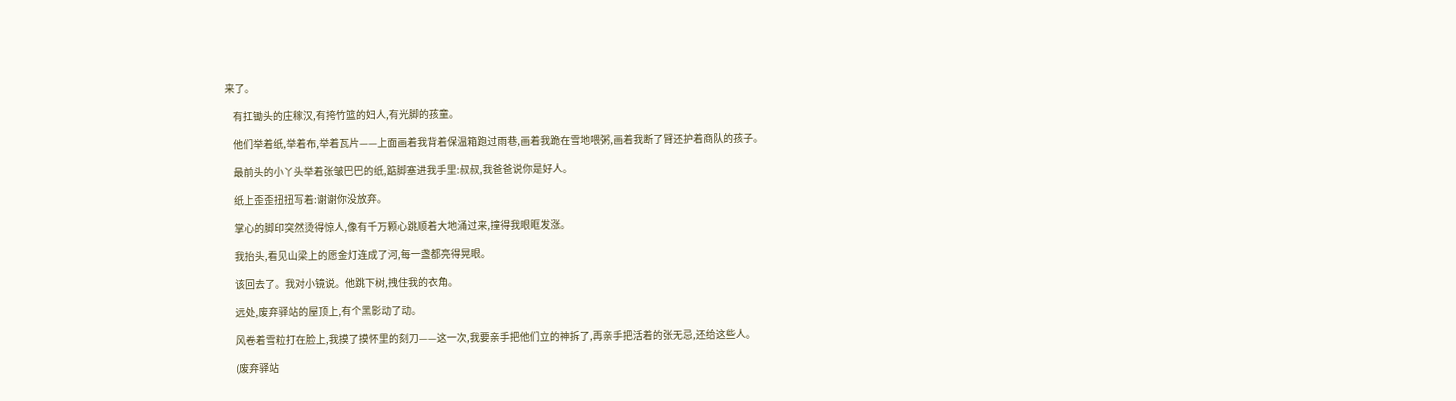来了。

    有扛锄头的庄稼汉,有挎竹篮的妇人,有光脚的孩童。

    他们举着纸,举着布,举着瓦片——上面画着我背着保温箱跑过雨巷,画着我跪在雪地喂粥,画着我断了臂还护着商队的孩子。

    最前头的小丫头举着张皱巴巴的纸,踮脚塞进我手里:叔叔,我爸爸说你是好人。

    纸上歪歪扭扭写着:谢谢你没放弃。

    掌心的脚印突然烫得惊人,像有千万颗心跳顺着大地涌过来,撞得我眼眶发涨。

    我抬头,看见山梁上的愿金灯连成了河,每一盏都亮得晃眼。

    该回去了。我对小镜说。他跳下树,拽住我的衣角。

    远处,废弃驿站的屋顶上,有个黑影动了动。

    风卷着雪粒打在脸上,我摸了摸怀里的刻刀——这一次,我要亲手把他们立的神拆了,再亲手把活着的张无忌,还给这些人。

    (废弃驿站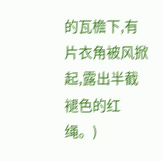的瓦檐下,有片衣角被风掀起,露出半截褪色的红绳。)